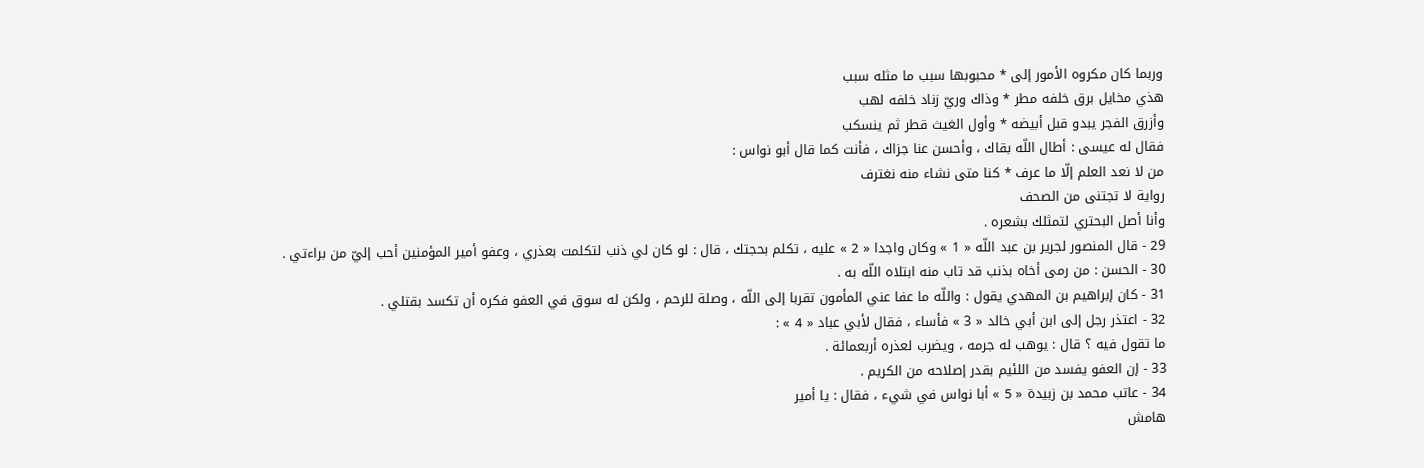وربما كان مكروه الأمور إلى * محبوبها سبب ما مثله سبب
هذي مخايل برق خلفه مطر * وذاك وريّ زناد خلفه لهب
وأزرق الفجر يبدو قبل أبيضه * وأول الغيث قطر ثم ينسكب
فقال له عيسى : أطال اللّه بقاك ، وأحسن عنا جزاك ، فأنت كما قال أبو نواس :
من لا نعد العلم إلّا ما عرف * كنا متى نشاء منه نغترف
رواية لا تجتنى من الصحف
وأنا أصل البحتري لتمثلك بشعره .
29 - قال المنصور لجرير بن عبد اللّه « 1 » وكان واجدا « 2 » عليه ، تكلم بحجتك ، قال : لو كان لي ذنب لتكلمت بعذري ، وعفو أمير المؤمنين أحب إليّ من براءتي .
30 - الحسن : من رمى أخاه بذنب قد تاب منه ابتلاه اللّه به .
31 - كان إبراهيم بن المهدي يقول : واللّه ما عفا عني المأمون تقربا إلى اللّه ، وصلة للرحم ، ولكن له سوق في العفو فكره أن تكسد بقتلي .
32 - اعتذر رجل إلى ابن أبي خالد « 3 » فأساء ، فقال لأبي عباد « 4 » :
ما تقول فيه ؟ قال : يوهب له جرمه ، ويضرب لعذره أربعمائة .
33 - إن العفو يفسد من اللئيم بقدر إصلاحه من الكريم .
34 - عاتب محمد بن زبيدة « 5 » أبا نواس في شيء ، فقال : يا أمير
هامش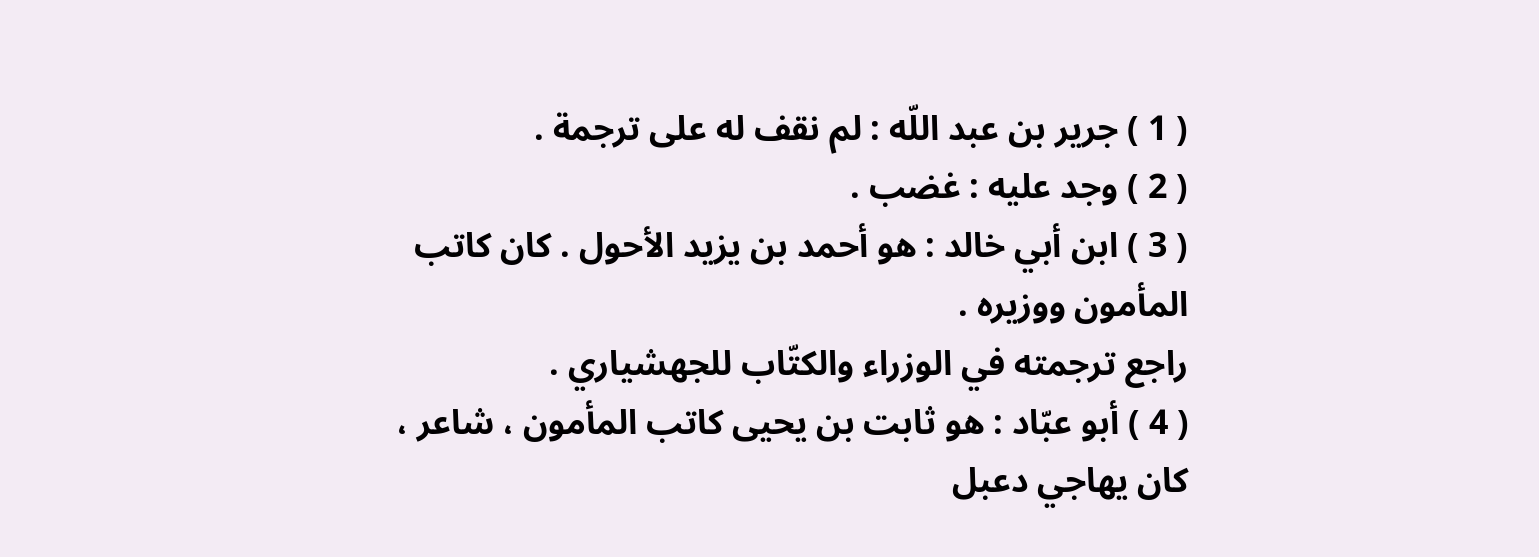( 1 ) جرير بن عبد اللّه : لم نقف له على ترجمة .
( 2 ) وجد عليه : غضب .
( 3 ) ابن أبي خالد : هو أحمد بن يزيد الأحول . كان كاتب المأمون ووزيره .
راجع ترجمته في الوزراء والكتّاب للجهشياري .
( 4 ) أبو عبّاد : هو ثابت بن يحيى كاتب المأمون ، شاعر ، كان يهاجي دعبل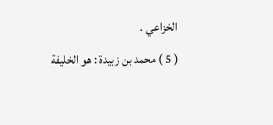الخزاعي .
( 5 ) محمد بن زبيدة : هو الخليفة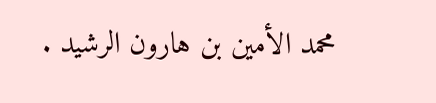محمد الأمين بن هارون الرشيد .